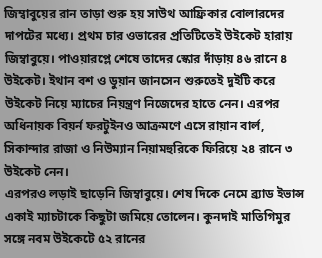জিম্বাবুয়ের রান তাড়া শুরু হয় সাউথ আফ্রিকার বোলারদের দাপটের মধ্যে। প্রথম চার ওভারের প্রতিটিতেই উইকেট হারায় জিম্বাবুয়ে। পাওয়ারপ্লে শেষে তাদের স্কোর দাঁড়ায় ৪৬ রানে ৪ উইকেট। ইথান বশ ও ডুয়ান জানসেন শুরুতেই দুইটি করে উইকেট নিয়ে ম্যাচের নিয়ন্ত্রণ নিজেদের হাতে নেন। এরপর অধিনায়ক বিয়র্ন ফরটুইনও আক্রমণে এসে রায়ান বার্ল, সিকান্দার রাজা ও নিউম্যান নিয়ামহুরিকে ফিরিয়ে ২৪ রানে ৩ উইকেট নেন।
এরপরও লড়াই ছাড়েনি জিম্বাবুয়ে। শেষ দিকে নেমে ব্র্যাড ইভান্স একাই ম্যাচটাকে কিছুটা জমিয়ে তোলেন। কুনদাই মাতিগিমুর সঙ্গে নবম উইকেটে ৫২ রানের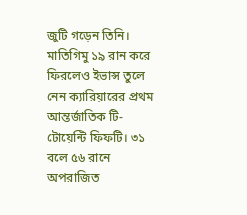জুটি গড়েন তিনি। মাতিগিমু ১৯ রান করে ফিরলেও ইভান্স তুলে নেন ক্যারিয়ারের প্রথম আন্তর্জাতিক টি-টোয়েন্টি ফিফটি। ৩১ বলে ৫৬ রানে অপরাজিত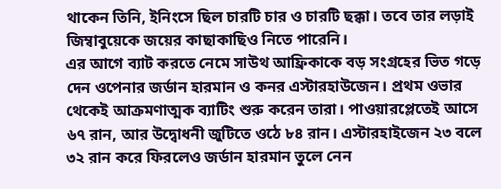থাকেন তিনি, ইনিংসে ছিল চারটি চার ও চারটি ছক্কা। তবে তার লড়াই জিম্বাবুয়েকে জয়ের কাছাকাছিও নিতে পারেনি।
এর আগে ব্যাট করতে নেমে সাউথ আফ্রিকাকে বড় সংগ্রহের ভিত গড়ে দেন ওপেনার জর্ডান হারমান ও কনর এস্টারহাউজেন। প্রথম ওভার থেকেই আক্রমণাত্মক ব্যাটিং শুরু করেন তারা। পাওয়ারপ্লেতেই আসে ৬৭ রান, আর উদ্বোধনী জুটিতে ওঠে ৮৪ রান। এস্টারহাইজেন ২৩ বলে ৩২ রান করে ফিরলেও জর্ডান হারমান তুলে নেন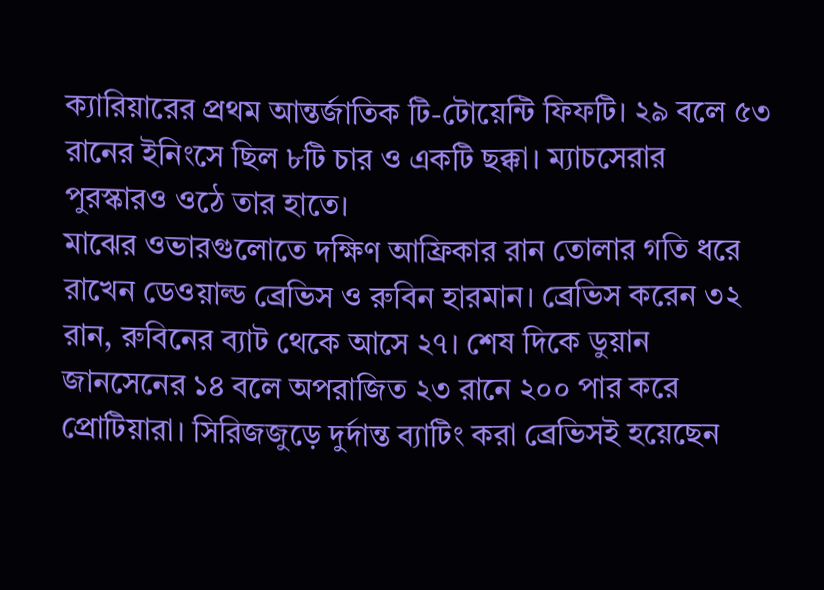ক্যারিয়ারের প্রথম আন্তর্জাতিক টি-টোয়েন্টি ফিফটি। ২৯ বলে ৫৩ রানের ইনিংসে ছিল ৮টি চার ও একটি ছক্কা। ম্যাচসেরার পুরস্কারও ওঠে তার হাতে।
মাঝের ওভারগুলোতে দক্ষিণ আফ্রিকার রান তোলার গতি ধরে রাখেন ডেওয়াল্ড ব্রেভিস ও রুবিন হারমান। ব্রেভিস করেন ৩২ রান, রুবিনের ব্যাট থেকে আসে ২৭। শেষ দিকে ডুয়ান জানসেনের ১৪ বলে অপরাজিত ২৩ রানে ২০০ পার করে প্রোটিয়ারা। সিরিজজুড়ে দুর্দান্ত ব্যাটিং করা ব্রেভিসই হয়েছেন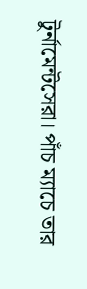টুর্নামেন্টসেরা। পাঁচ ম্যাচে তার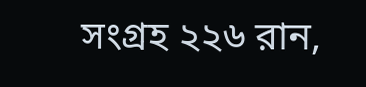সংগ্রহ ২২৬ রান,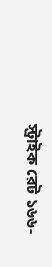স্ট্রাইক রেট ১৬৬-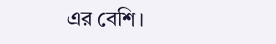এর বেশি।